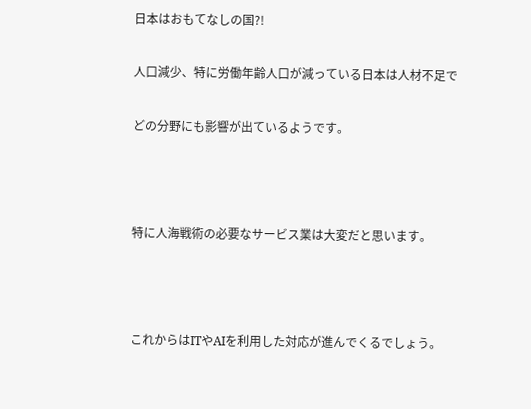日本はおもてなしの国?!

人口減少、特に労働年齢人口が減っている日本は人材不足で

どの分野にも影響が出ているようです。



特に人海戦術の必要なサービス業は大変だと思います。



これからはITやAIを利用した対応が進んでくるでしょう。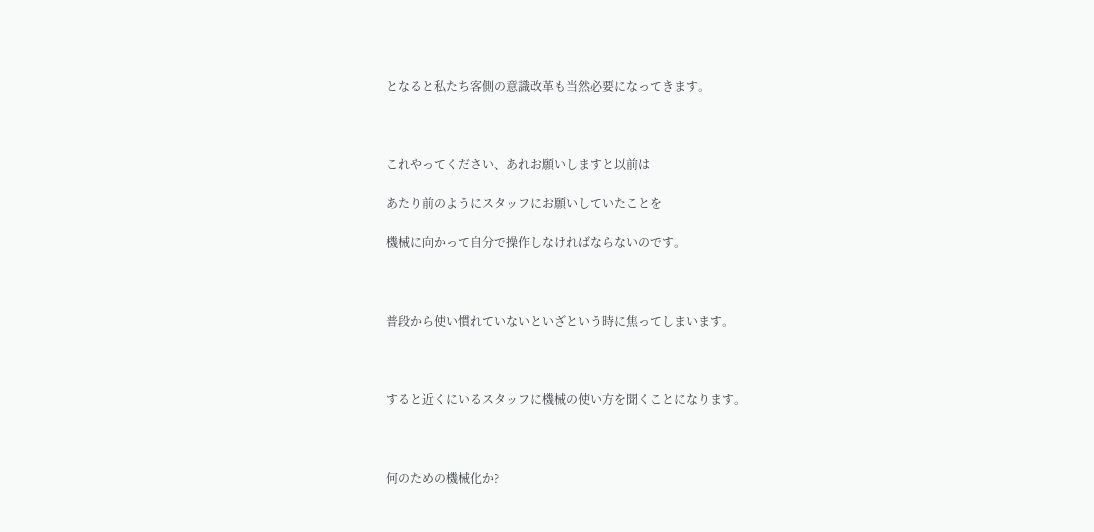となると私たち客側の意識改革も当然必要になってきます。



これやってください、あれお願いしますと以前は

あたり前のようにスタッフにお願いしていたことを

機械に向かって自分で操作しなければならないのです。



普段から使い慣れていないといざという時に焦ってしまいます。



すると近くにいるスタッフに機械の使い方を聞くことになります。



何のための機械化か?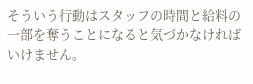そういう行動はスタッフの時間と給料の一部を奪うことになると気づかなければいけません。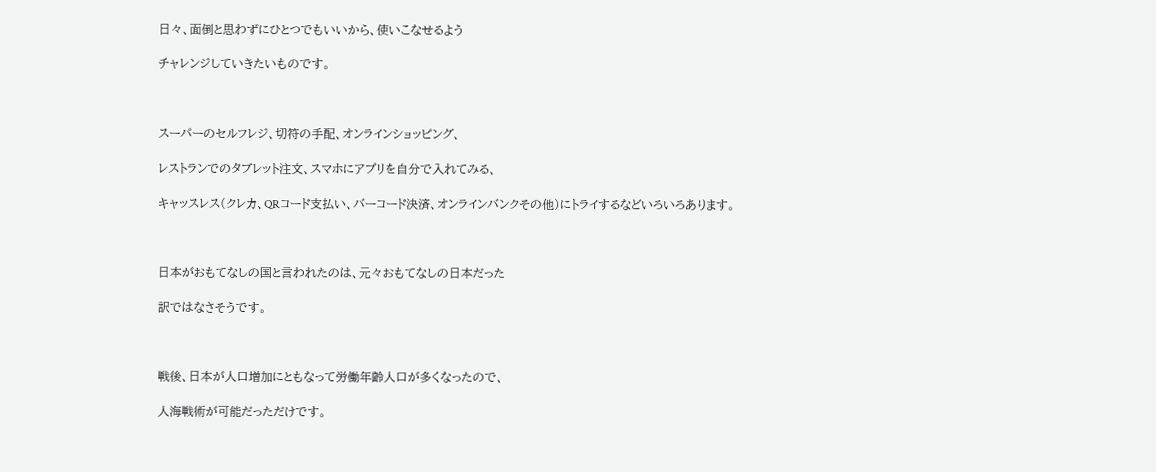日々、面倒と思わずにひとつでもいいから、使いこなせるよう

チャレンジしていきたいものです。



スーパーのセルフレジ、切符の手配、オンラインショッピング、

レストランでのタブレット注文、スマホにアプリを自分で入れてみる、

キャッスレス(クレカ、QRコード支払い、バーコード決済、オンラインバンクその他)にトライするなどいろいろあります。



日本がおもてなしの国と言われたのは、元々おもてなしの日本だった

訳ではなさそうです。



戦後、日本が人口増加にともなって労働年齢人口が多くなったので、

人海戦術が可能だっただけです。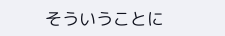そういうことに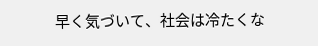早く気づいて、社会は冷たくな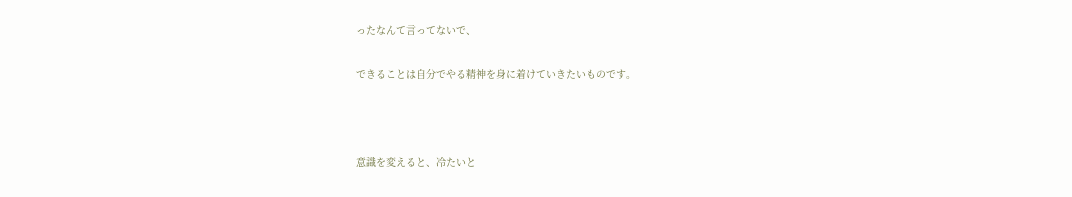ったなんて言ってないで、

できることは自分でやる精神を身に着けていきたいものです。



意識を変えると、冷たいと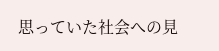思っていた社会への見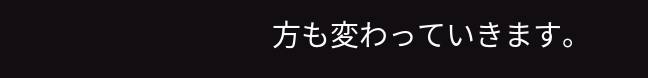方も変わっていきます。